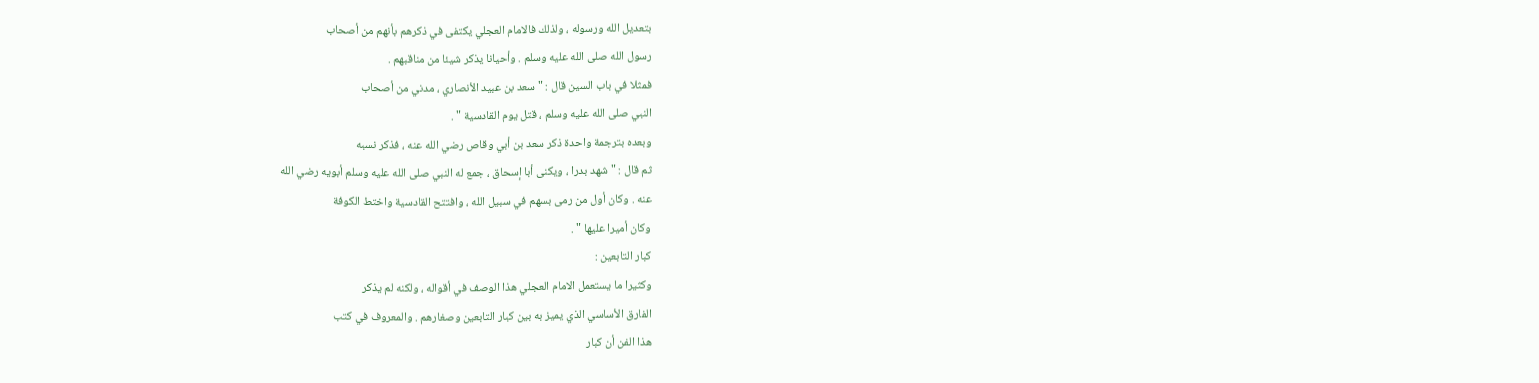بتعديل الله ورسوله ، ولذلك فالامام العجلي يكتفى في ذكرهم بأنهم من أصحاب
رسول الله صلى الله عليه وسلم . وأحيانا يذكر شيئا من مناقبهم .
فمثلا في باب السين قال : " سعد بن عبيد الأنصاري ، مدني من أصحاب
النبي صلى الله عليه وسلم ، قتل يوم القادسية " .
وبعده بترجمة واحدة ذكر سعد بن أبي وقاص رضي الله عنه ، فذكر نسبه
ثم قال : " شهد بدرا ، ويكنى أبا إسحاق ، جمع له النبي صلى الله عليه وسلم أبويه رضي الله
عنه . وكان أول من رمى بسهم في سبيل الله ، وافتتح القادسية واختط الكوفة
وكان أميرا عليها " .
كبار التابعين :
وكثيرا ما يستعمل الامام العجلي هذا الوصف في أقواله ، ولكنه لم يذكر
الفارق الأساسي الذي يميز به بين كبار التابعين وصغارهم . والمعروف في كتب
هذا الفن أن كبار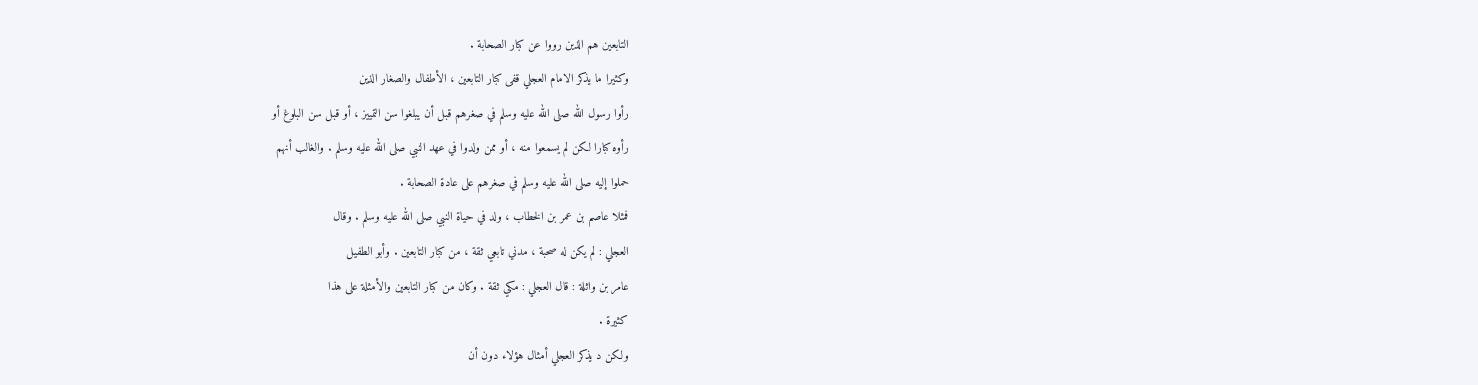التابعين هم الذين رووا عن كبار الصحابة .
وكثيرا ما يذكر الامام العجلي قفى كبار التابعين ، الأطفال والصغار الذين
رأوا رسول الله صلى الله عليه وسلم في صغرهم قبل أن يبلغوا سن التمييز ، أو قبل سن البلوغ أو
رأوه كبارا لكن لم يسمعوا منه ، أو ممن ولدوا في عهد النبي صلى الله عليه وسلم . والغالب أنهم
حملوا إليه صلى الله عليه وسلم في صغرهم على عادة الصحابة .
فمثلا عاصم بن عمر بن الخطاب ، ولد في حياة النبي صلى الله عليه وسلم . وقال
العجلي : لم يكن له صحبة ، مدني تابعي ثقة ، من كبار التابعين . وأبو الطفيل
عامر بن واثلة : قال العجلي : مكي ثقة . وكان من كبار التابعين والأمثلة على هذا
كثيرة .
ولكن د يذكر العجلي أمثال هؤلاء دون أن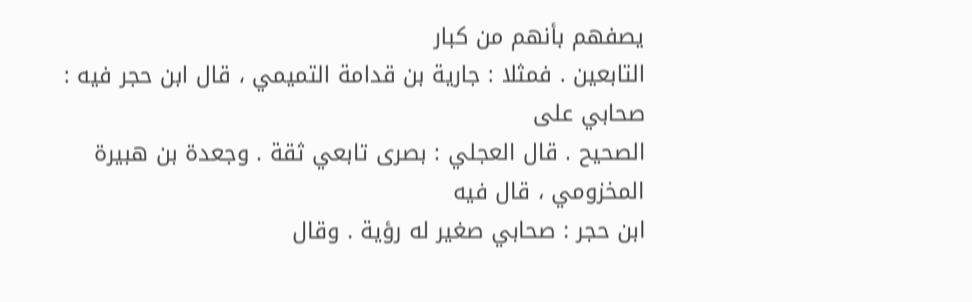يصفهم بأنهم من كبار
التابعين . فمثلا : جارية بن قدامة التميمي ، قال ابن حجر فيه : صحابي على
الصحيح . قال العجلي : بصرى تابعي ثقة . وجعدة بن هبيرة المخزومي ، قال فيه
ابن حجر : صحابي صغير له رؤية . وقال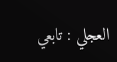العجلي : تابعي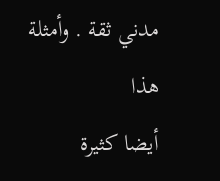مدني ثقة . وأمثلة هذا
أيضا كثيرة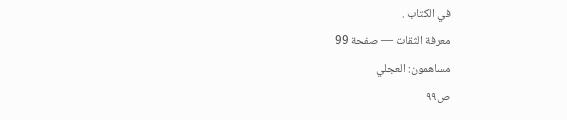في الكتاب .
معرفة الثقات — صفحة 99
مساهمون: العجلي
ص٩٩